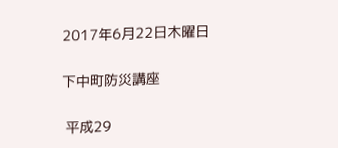2017年6月22日木曜日

下中町防災講座

 平成29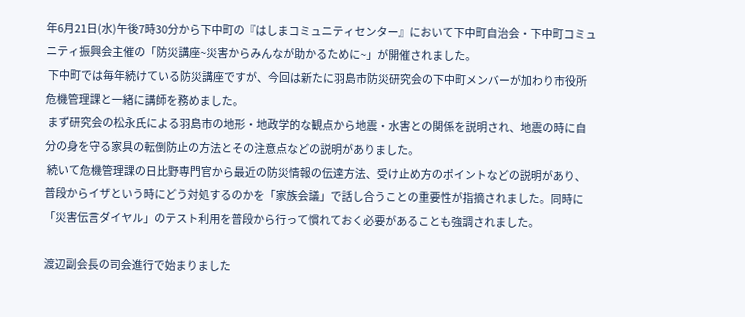年6月21日(水)午後7時30分から下中町の『はしまコミュニティセンター』において下中町自治会・下中町コミュニティ振興会主催の「防災講座~災害からみんなが助かるために~」が開催されました。
 下中町では毎年続けている防災講座ですが、今回は新たに羽島市防災研究会の下中町メンバーが加わり市役所危機管理課と一緒に講師を務めました。
 まず研究会の松永氏による羽島市の地形・地政学的な観点から地震・水害との関係を説明され、地震の時に自分の身を守る家具の転倒防止の方法とその注意点などの説明がありました。
 続いて危機管理課の日比野専門官から最近の防災情報の伝達方法、受け止め方のポイントなどの説明があり、普段からイザという時にどう対処するのかを「家族会議」で話し合うことの重要性が指摘されました。同時に「災害伝言ダイヤル」のテスト利用を普段から行って慣れておく必要があることも強調されました。

渡辺副会長の司会進行で始まりました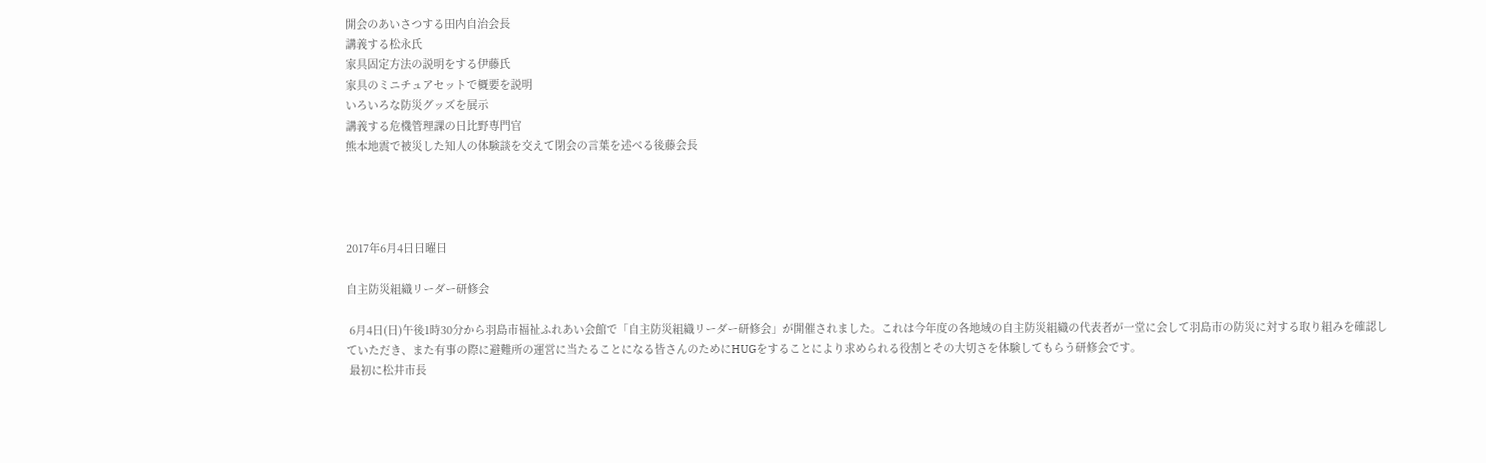開会のあいさつする田内自治会長
講義する松永氏
家具固定方法の説明をする伊藤氏
家具のミニチュアセットで概要を説明
いろいろな防災グッズを展示
講義する危機管理課の日比野専門官
熊本地震で被災した知人の体験談を交えて閉会の言葉を述べる後藤会長




2017年6月4日日曜日

自主防災組織リーダー研修会

 6月4日(日)午後1時30分から羽島市福祉ふれあい会館で「自主防災組織リーダー研修会」が開催されました。これは今年度の各地域の自主防災組織の代表者が一堂に会して羽島市の防災に対する取り組みを確認していただき、また有事の際に避難所の運営に当たることになる皆さんのためにHUGをすることにより求められる役割とその大切さを体験してもらう研修会です。
 最初に松井市長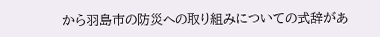から羽島市の防災への取り組みについての式辞があ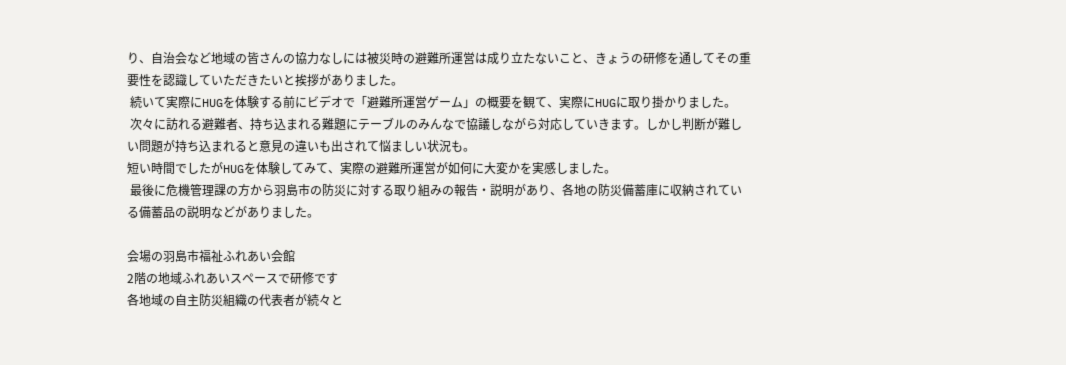り、自治会など地域の皆さんの協力なしには被災時の避難所運営は成り立たないこと、きょうの研修を通してその重要性を認識していただきたいと挨拶がありました。
 続いて実際にHUGを体験する前にビデオで「避難所運営ゲーム」の概要を観て、実際にHUGに取り掛かりました。
 次々に訪れる避難者、持ち込まれる難題にテーブルのみんなで協議しながら対応していきます。しかし判断が難しい問題が持ち込まれると意見の違いも出されて悩ましい状況も。
短い時間でしたがHUGを体験してみて、実際の避難所運営が如何に大変かを実感しました。
 最後に危機管理課の方から羽島市の防災に対する取り組みの報告・説明があり、各地の防災備蓄庫に収納されている備蓄品の説明などがありました。

会場の羽島市福祉ふれあい会館
2階の地域ふれあいスペースで研修です
各地域の自主防災組織の代表者が続々と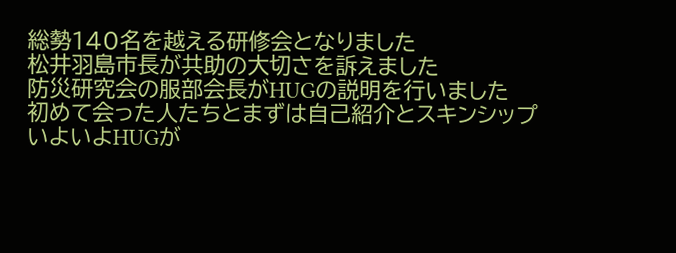総勢140名を越える研修会となりました
松井羽島市長が共助の大切さを訴えました
防災研究会の服部会長がHUGの説明を行いました
初めて会った人たちとまずは自己紹介とスキンシップ
いよいよHUGが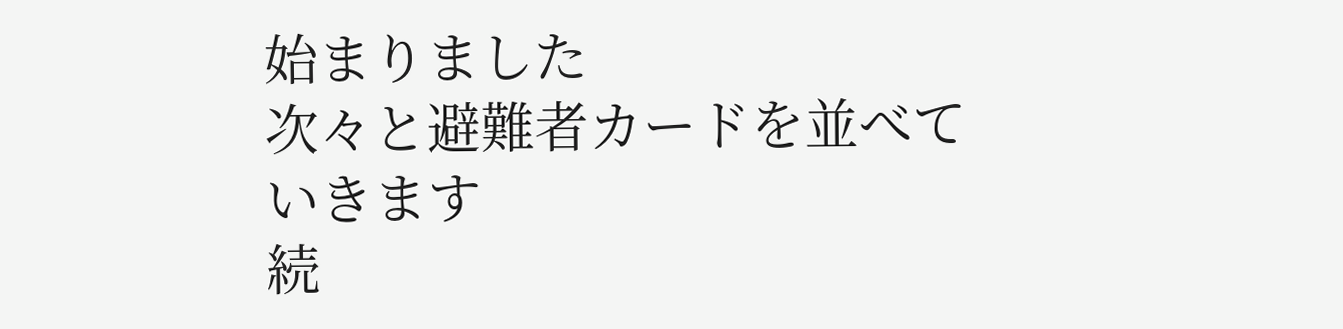始まりました
次々と避難者カードを並べていきます
続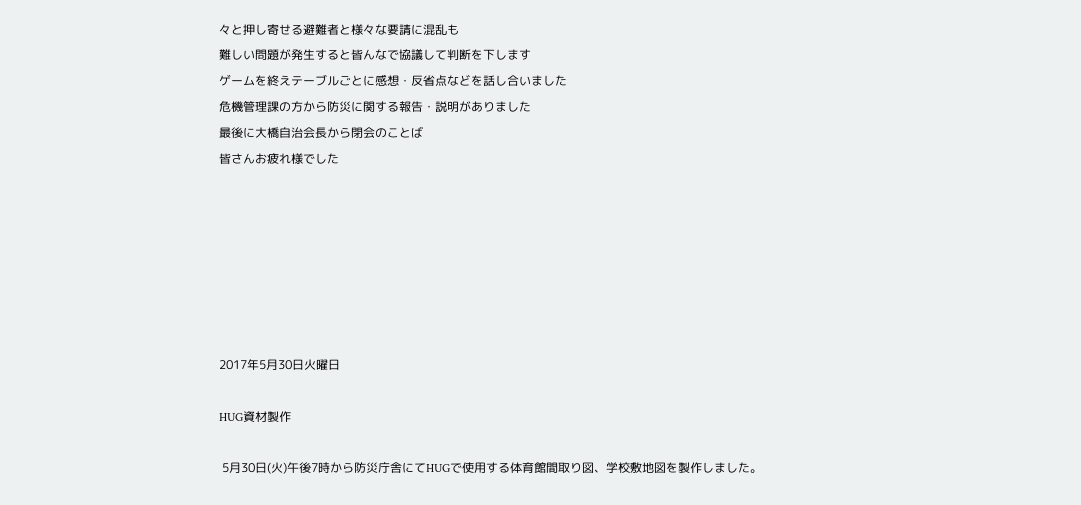々と押し寄せる避難者と様々な要請に混乱も
難しい問題が発生すると皆んなで協議して判断を下します
ゲームを終えテーブルごとに感想・反省点などを話し合いました
危機管理課の方から防災に関する報告・説明がありました
最後に大橋自治会長から閉会のことば
皆さんお疲れ様でした







2017年5月30日火曜日

HUG資材製作

 5月30日(火)午後7時から防災庁舎にてHUGで使用する体育館間取り図、学校敷地図を製作しました。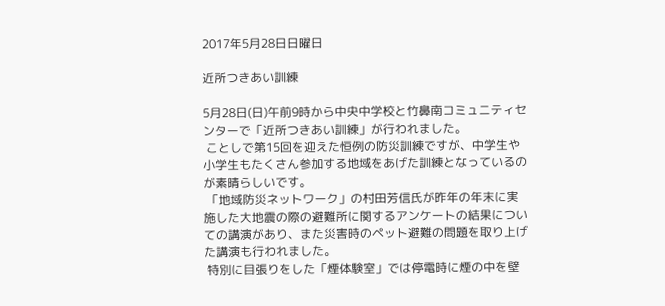2017年5月28日日曜日

近所つきあい訓練

5月28日(日)午前9時から中央中学校と竹鼻南コミュニティセンターで「近所つきあい訓練」が行われました。
 ことしで第15回を迎えた恒例の防災訓練ですが、中学生や小学生もたくさん参加する地域をあげた訓練となっているのが素晴らしいです。
 「地域防災ネットワーク」の村田芳信氏が昨年の年末に実施した大地震の際の避難所に関するアンケートの結果についての講演があり、また災害時のペット避難の問題を取り上げた講演も行われました。
 特別に目張りをした「煙体験室」では停電時に煙の中を壁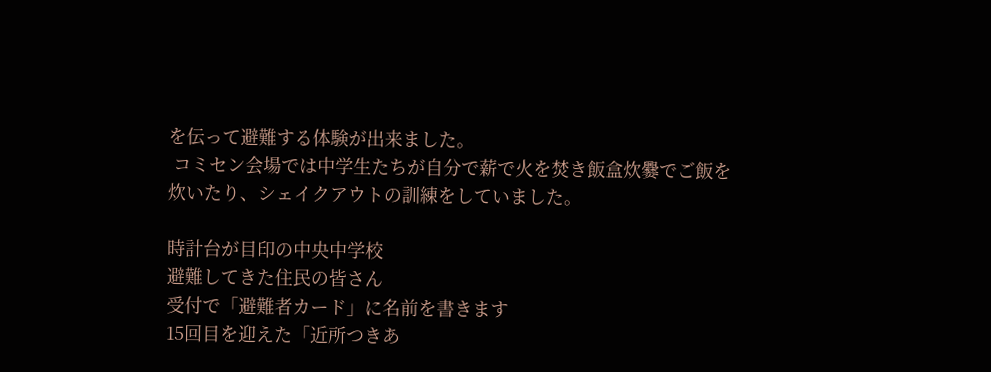を伝って避難する体験が出来ました。
 コミセン会場では中学生たちが自分で薪で火を焚き飯盒炊爨でご飯を炊いたり、シェイクアウトの訓練をしていました。

時計台が目印の中央中学校
避難してきた住民の皆さん
受付で「避難者カード」に名前を書きます
15回目を迎えた「近所つきあ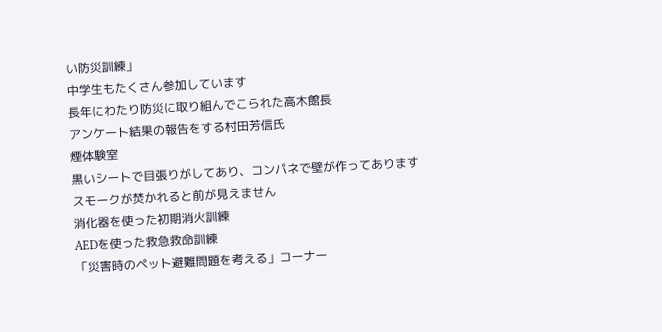い防災訓練」
中学生もたくさん参加しています
長年にわたり防災に取り組んでこられた高木館長
アンケート結果の報告をする村田芳信氏
煙体験室
黒いシートで目張りがしてあり、コンパネで壁が作ってあります
スモークが焚かれると前が見えません
消化器を使った初期消火訓練
AEDを使った救急救命訓練
「災害時のペット避難問題を考える」コーナー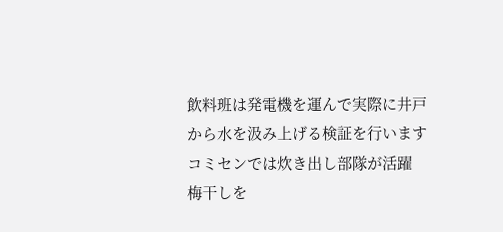飲料班は発電機を運んで実際に井戸から水を汲み上げる検証を行います
コミセンでは炊き出し部隊が活躍
梅干しを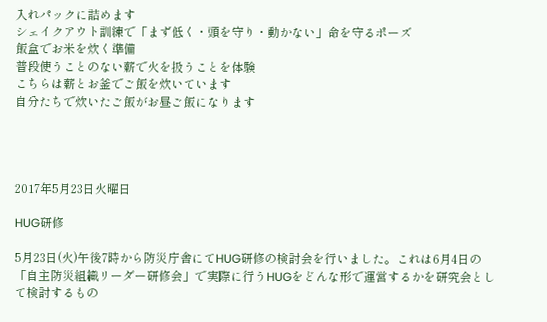入れパックに詰めます
シェイクアウト訓練で「まず低く・頭を守り・動かない」命を守るポーズ
飯盒でお米を炊く準備
普段使うことのない薪で火を扱うことを体験
こちらは薪とお釜でご飯を炊いています
自分たちで炊いたご飯がお昼ご飯になります




2017年5月23日火曜日

HUG研修

5月23日(火)午後7時から防災庁舎にてHUG研修の検討会を行いました。これは6月4日の「自主防災組織リーダー研修会」で実際に行うHUGをどんな形で運営するかを研究会として検討するもの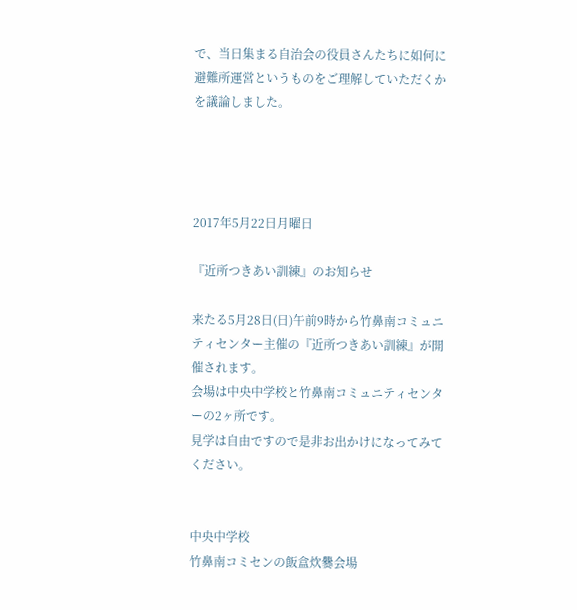で、当日集まる自治会の役員さんたちに如何に避難所運営というものをご理解していただくかを議論しました。




2017年5月22日月曜日

『近所つきあい訓練』のお知らせ

来たる5月28日(日)午前9時から竹鼻南コミュニティセンター主催の『近所つきあい訓練』が開催されます。
会場は中央中学校と竹鼻南コミュニティセンターの2ヶ所です。
見学は自由ですので是非お出かけになってみてください。


中央中学校
竹鼻南コミセンの飯盒炊爨会場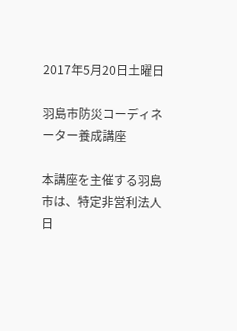2017年5月20日土曜日

羽島市防災コーディネーター養成講座

本講座を主催する羽島市は、特定非営利法人日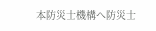本防災士機構へ防災士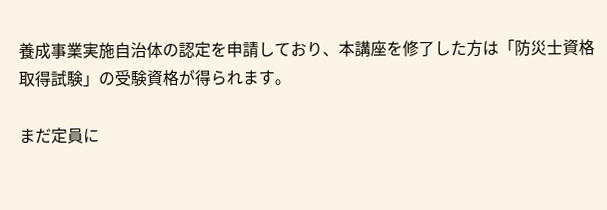養成事業実施自治体の認定を申請しており、本講座を修了した方は「防災士資格取得試験」の受験資格が得られます。

まだ定員に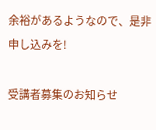余裕があるようなので、是非申し込みを!

受講者募集のお知らせ